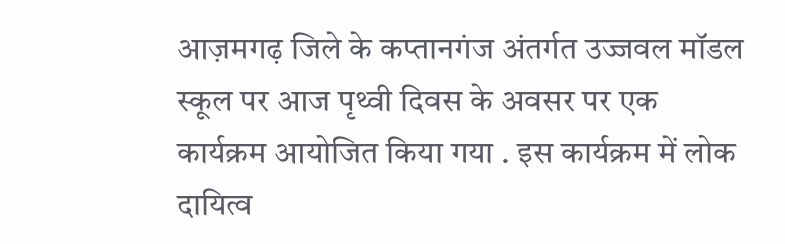आज़मगढ़ जिले के कप्तानगंज अंतर्गत उज्जवल मॉडल स्कूल पर आज पृथ्वी दिवस के अवसर पर एक कार्यक्रम आयोजित किया गया . इस कार्यक्रम में लोक दायित्व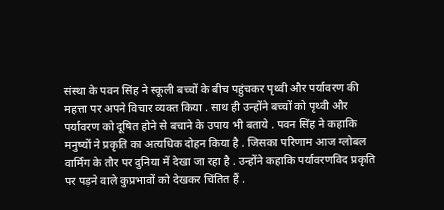संस्था के पवन सिंह ने स्कूली बच्चों के बीच पहुंचकर पृथ्वी और पर्यावरण की महत्ता पर अपने विचार व्यक्त किया . साथ ही उन्होंने बच्चों को पृथ्वी और पर्यावरण को दूषित होने से बचाने के उपाय भी बताये . पवन सिंह ने कहाकि मनुष्यों ने प्रकृति का अत्यधिक दोहन किया है . जिसका परिणाम आज ग्लोबल वार्मिंग के तौर पर दुनिया में देखा जा रहा है . उन्होंने कहाकि पर्यावरणविद प्रकृति पर पड़ने वाले कुप्रभावों को देखकर चिंतित हैं .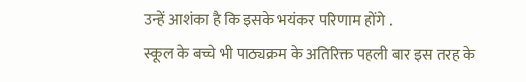उन्हें आशंका है कि इसके भयंकर परिणाम होंगे .
स्कूल के बच्चे भी पाठ्यक्रम के अतिरिक्त पहली बार इस तरह के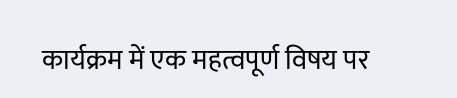कार्यक्रम में एक महत्वपूर्ण विषय पर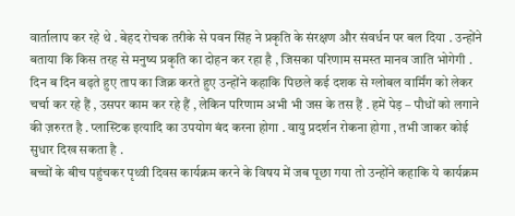वार्तालाप कर रहे थे . बेहद रोचक तरीके से पवन सिंह ने प्रकृति के संरक्षण और संवर्धन पर बल दिया . उन्होंने बताया कि किस तरह से मनुष्य प्रकृति का दोहन कर रहा है , जिसका परिणाम समस्त मानव जाति भोगेगी . दिन ब दिन बढ़ते हुए ताप का जिक्र करते हुए उन्होंने कहाकि पिछले कई दशक से ग्लोबल वार्मिंग को लेकर चर्चा कर रहे हैं , उसपर काम कर रहे हैं , लेकिन परिणाम अभी भी जस के तस हैं . हमें पेड़ – पौधों को लगाने की ज़रुरत है . प्लास्टिक इत्यादि का उपयोग बंद करना होगा . वायु प्रदर्शन रोकना होगा , तभी जाकर कोई सुधार दिख सकता है .
बच्चों के बीच पहुंचकर पृथ्वी दिवस कार्यक्रम करने के विषय में जब पूछा गया तो उन्होंने कहाकि ये कार्यक्रम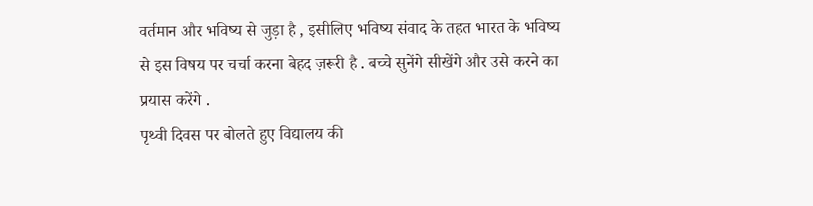वर्तमान और भविष्य से जुड़ा है , इसीलिए भविष्य संवाद के तहत भारत के भविष्य से इस विषय पर चर्चा करना बेहद ज़रूरी है . बच्चे सुनेंगे सीखेंगे और उसे करने का प्रयास करेंगे .
पृथ्वी दिवस पर बोलते हुए विद्यालय की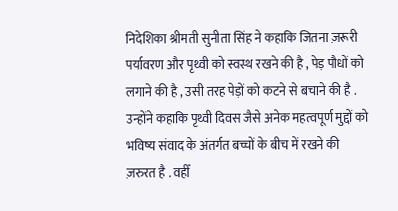निदेशिका श्रीमती सुनीता सिंह ने कहाकि जितना ज़रूरी पर्यावरण और पृथ्वी को स्वस्थ रखने की है , पेड़ पौधों को लगाने की है , उसी तरह पेड़ों को कटने से बचाने की है . उन्होंने कहाकि पृथ्वी दिवस जैसे अनेक महत्वपूर्ण मुद्दों को भविष्य संवाद के अंतर्गत बच्चों के बीच में रखने की ज़रुरत है . वहीँ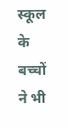स्कूल के बच्चों ने भी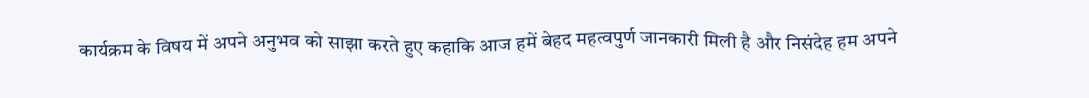कार्यक्रम के विषय में अपने अनुभव को साझा करते हुए कहाकि आज हमें बेहद महत्वपुर्ण जानकारी मिली है और निसंदेह हम अपने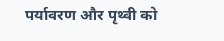पर्यावरण और पृथ्वी को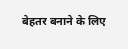बेहतर बनाने के लिए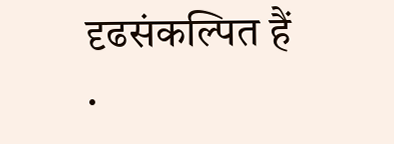दृढसंकल्पित हैं .